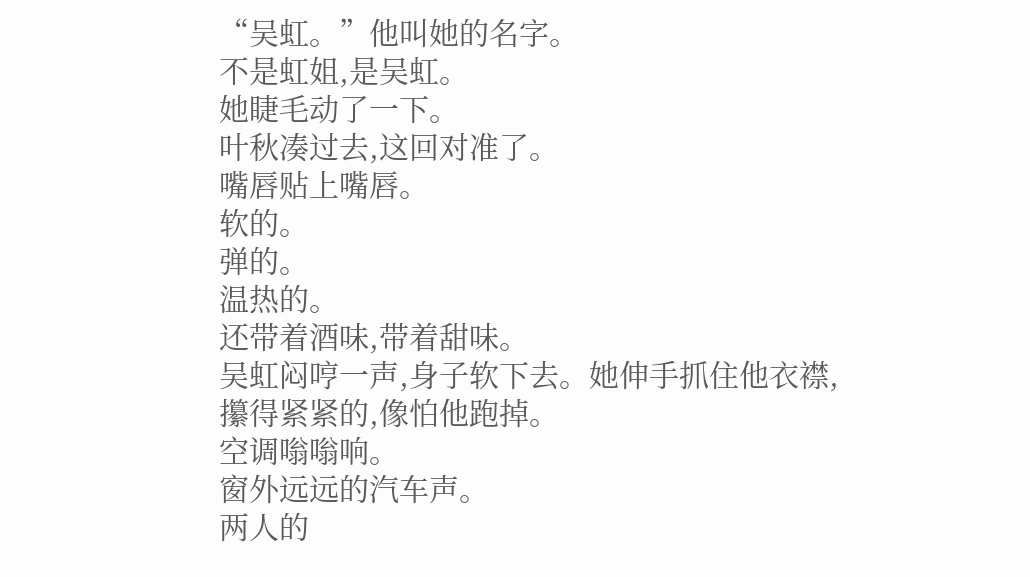“吴虹。”他叫她的名字。
不是虹姐,是吴虹。
她睫毛动了一下。
叶秋凑过去,这回对准了。
嘴唇贴上嘴唇。
软的。
弹的。
温热的。
还带着酒味,带着甜味。
吴虹闷哼一声,身子软下去。她伸手抓住他衣襟,攥得紧紧的,像怕他跑掉。
空调嗡嗡响。
窗外远远的汽车声。
两人的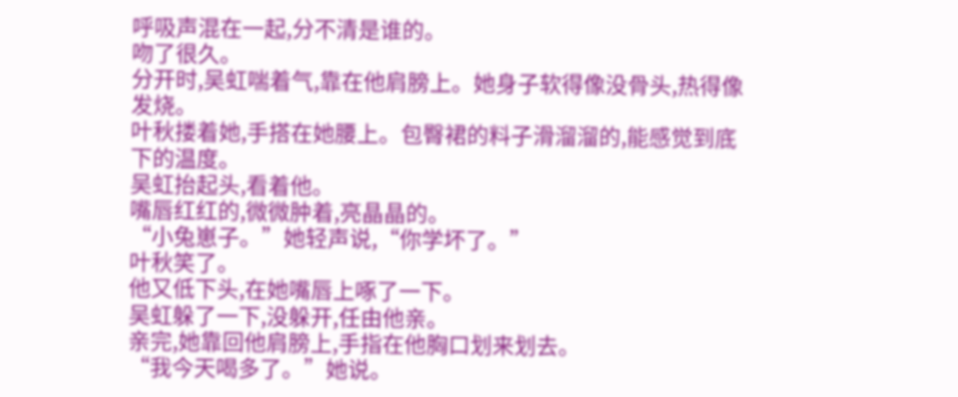呼吸声混在一起,分不清是谁的。
吻了很久。
分开时,吴虹喘着气,靠在他肩膀上。她身子软得像没骨头,热得像发烧。
叶秋搂着她,手搭在她腰上。包臀裙的料子滑溜溜的,能感觉到底下的温度。
吴虹抬起头,看着他。
嘴唇红红的,微微肿着,亮晶晶的。
“小兔崽子。”她轻声说,“你学坏了。”
叶秋笑了。
他又低下头,在她嘴唇上啄了一下。
吴虹躲了一下,没躲开,任由他亲。
亲完,她靠回他肩膀上,手指在他胸口划来划去。
“我今天喝多了。”她说。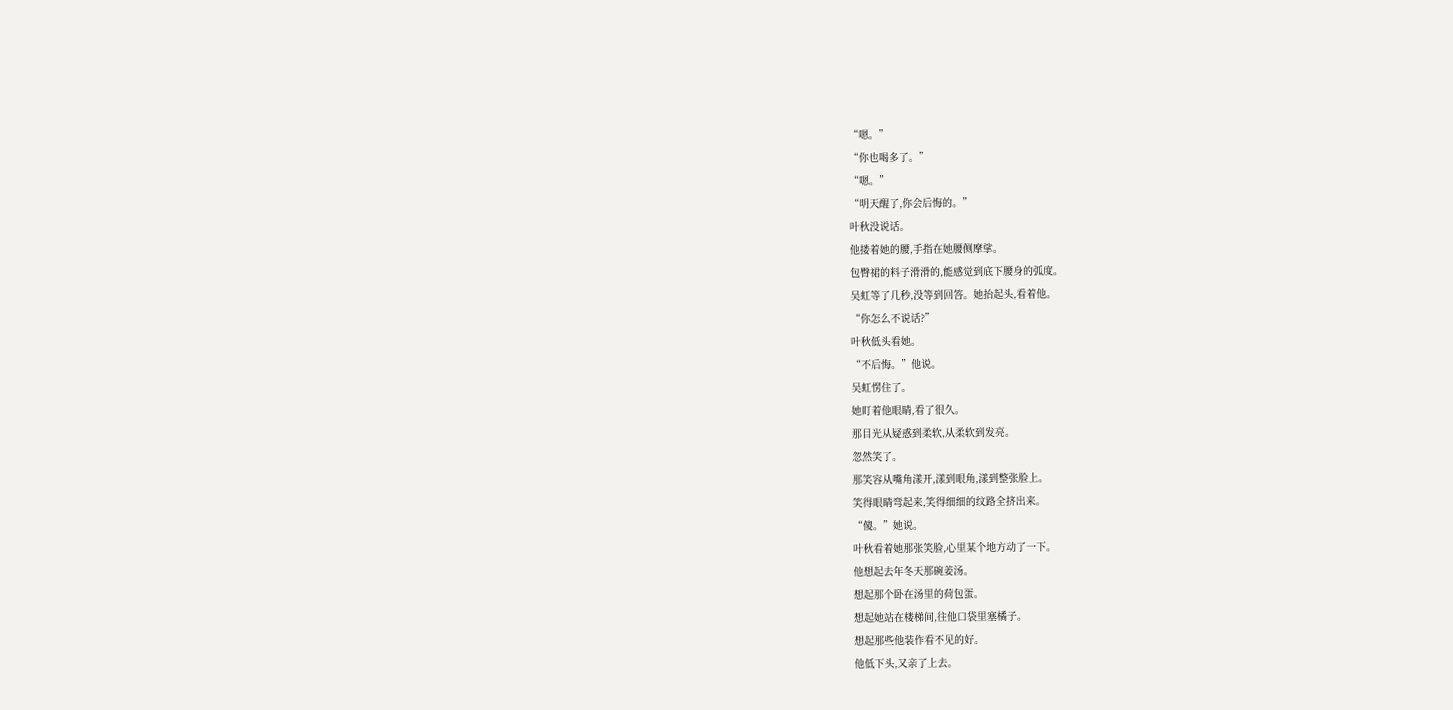“嗯。”
“你也喝多了。”
“嗯。”
“明天醒了,你会后悔的。”
叶秋没说话。
他搂着她的腰,手指在她腰侧摩挲。
包臀裙的料子滑滑的,能感觉到底下腰身的弧度。
吴虹等了几秒,没等到回答。她抬起头,看着他。
“你怎么不说话?”
叶秋低头看她。
“不后悔。”他说。
吴虹愣住了。
她盯着他眼睛,看了很久。
那目光从疑惑到柔软,从柔软到发亮。
忽然笑了。
那笑容从嘴角漾开,漾到眼角,漾到整张脸上。
笑得眼睛弯起来,笑得细细的纹路全挤出来。
“傻。”她说。
叶秋看着她那张笑脸,心里某个地方动了一下。
他想起去年冬天那碗姜汤。
想起那个卧在汤里的荷包蛋。
想起她站在楼梯间,往他口袋里塞橘子。
想起那些他装作看不见的好。
他低下头,又亲了上去。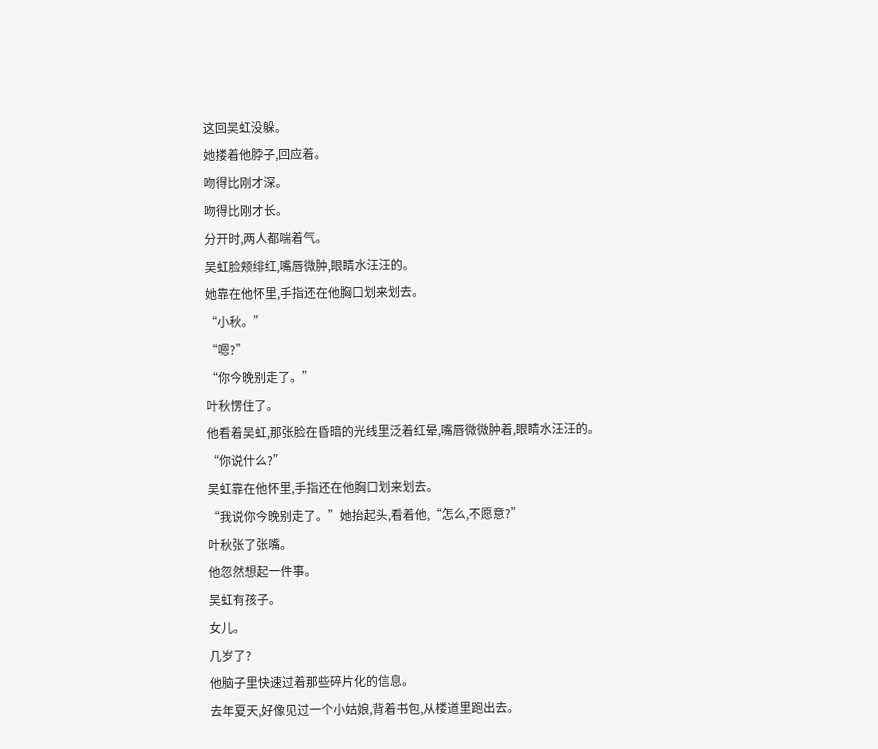这回吴虹没躲。
她搂着他脖子,回应着。
吻得比刚才深。
吻得比刚才长。
分开时,两人都喘着气。
吴虹脸颊绯红,嘴唇微肿,眼睛水汪汪的。
她靠在他怀里,手指还在他胸口划来划去。
“小秋。”
“嗯?”
“你今晚别走了。”
叶秋愣住了。
他看着吴虹,那张脸在昏暗的光线里泛着红晕,嘴唇微微肿着,眼睛水汪汪的。
“你说什么?”
吴虹靠在他怀里,手指还在他胸口划来划去。
“我说你今晚别走了。”她抬起头,看着他,“怎么,不愿意?”
叶秋张了张嘴。
他忽然想起一件事。
吴虹有孩子。
女儿。
几岁了?
他脑子里快速过着那些碎片化的信息。
去年夏天,好像见过一个小姑娘,背着书包,从楼道里跑出去。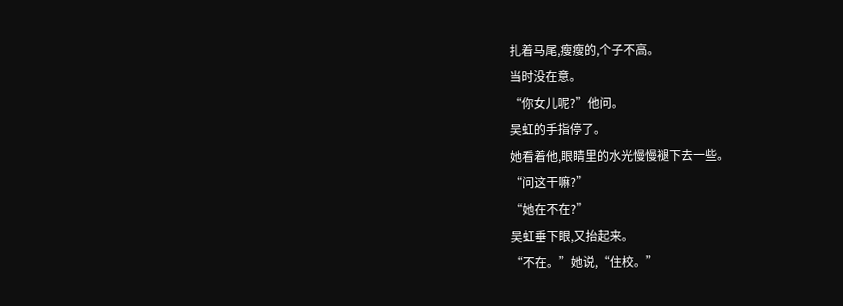扎着马尾,瘦瘦的,个子不高。
当时没在意。
“你女儿呢?”他问。
吴虹的手指停了。
她看着他,眼睛里的水光慢慢褪下去一些。
“问这干嘛?”
“她在不在?”
吴虹垂下眼,又抬起来。
“不在。”她说,“住校。”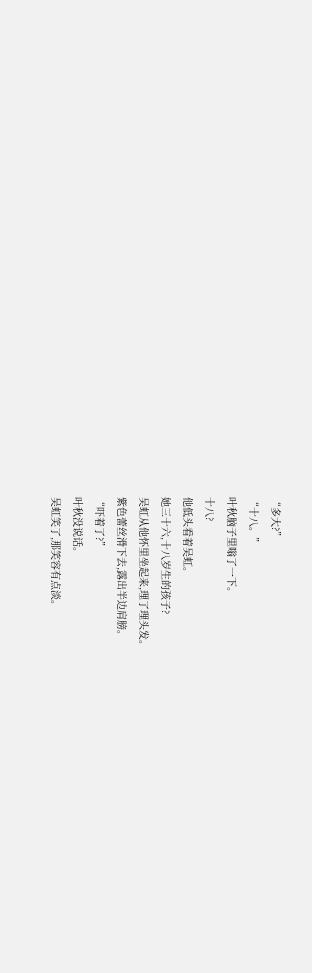“多大?”
“十八。”
叶秋脑子里嗡了一下。
十八?
他低头看着吴虹。
她三十六,十八岁生的孩子?
吴虹从他怀里坐起来,理了理头发。
紫色蕾丝滑下去,露出半边肩膀。
“吓着了?”
叶秋没说话。
吴虹笑了,那笑容有点淡。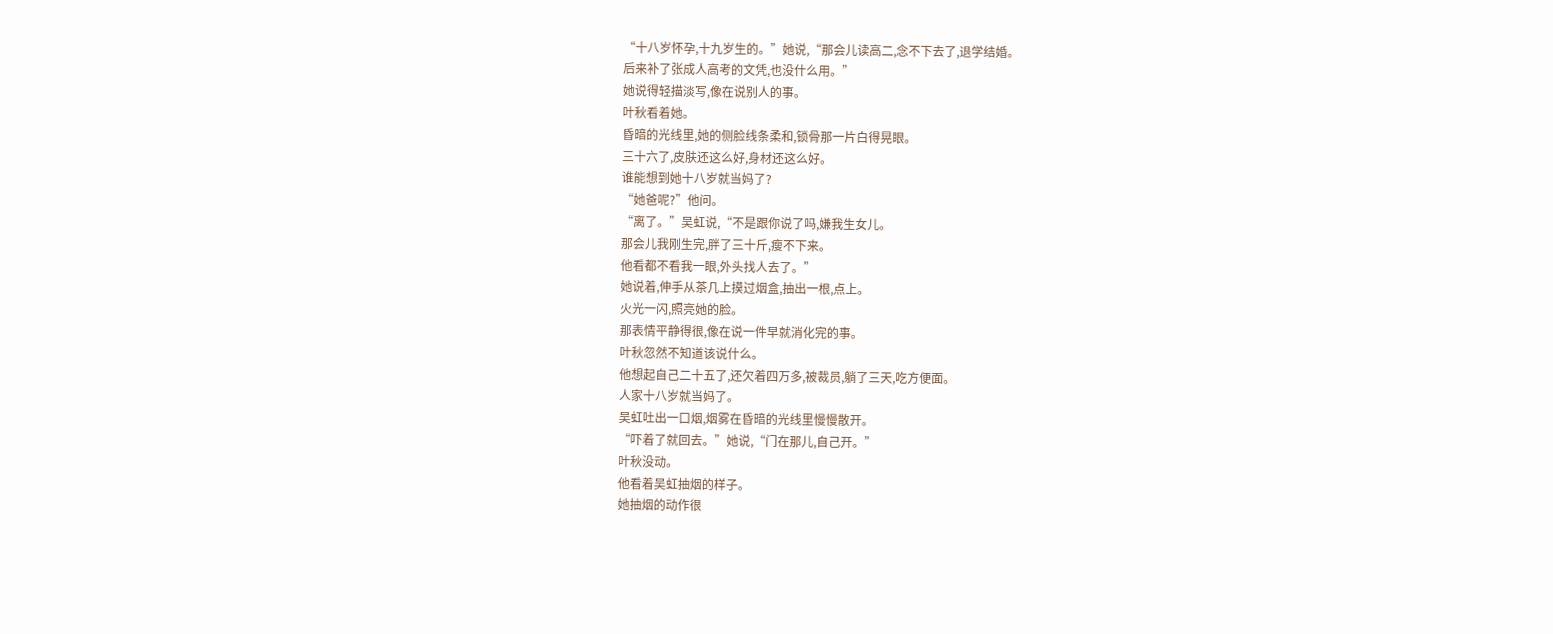“十八岁怀孕,十九岁生的。”她说,“那会儿读高二,念不下去了,退学结婚。
后来补了张成人高考的文凭,也没什么用。”
她说得轻描淡写,像在说别人的事。
叶秋看着她。
昏暗的光线里,她的侧脸线条柔和,锁骨那一片白得晃眼。
三十六了,皮肤还这么好,身材还这么好。
谁能想到她十八岁就当妈了?
“她爸呢?”他问。
“离了。”吴虹说,“不是跟你说了吗,嫌我生女儿。
那会儿我刚生完,胖了三十斤,瘦不下来。
他看都不看我一眼,外头找人去了。”
她说着,伸手从茶几上摸过烟盒,抽出一根,点上。
火光一闪,照亮她的脸。
那表情平静得很,像在说一件早就消化完的事。
叶秋忽然不知道该说什么。
他想起自己二十五了,还欠着四万多,被裁员,躺了三天,吃方便面。
人家十八岁就当妈了。
吴虹吐出一口烟,烟雾在昏暗的光线里慢慢散开。
“吓着了就回去。”她说,“门在那儿,自己开。”
叶秋没动。
他看着吴虹抽烟的样子。
她抽烟的动作很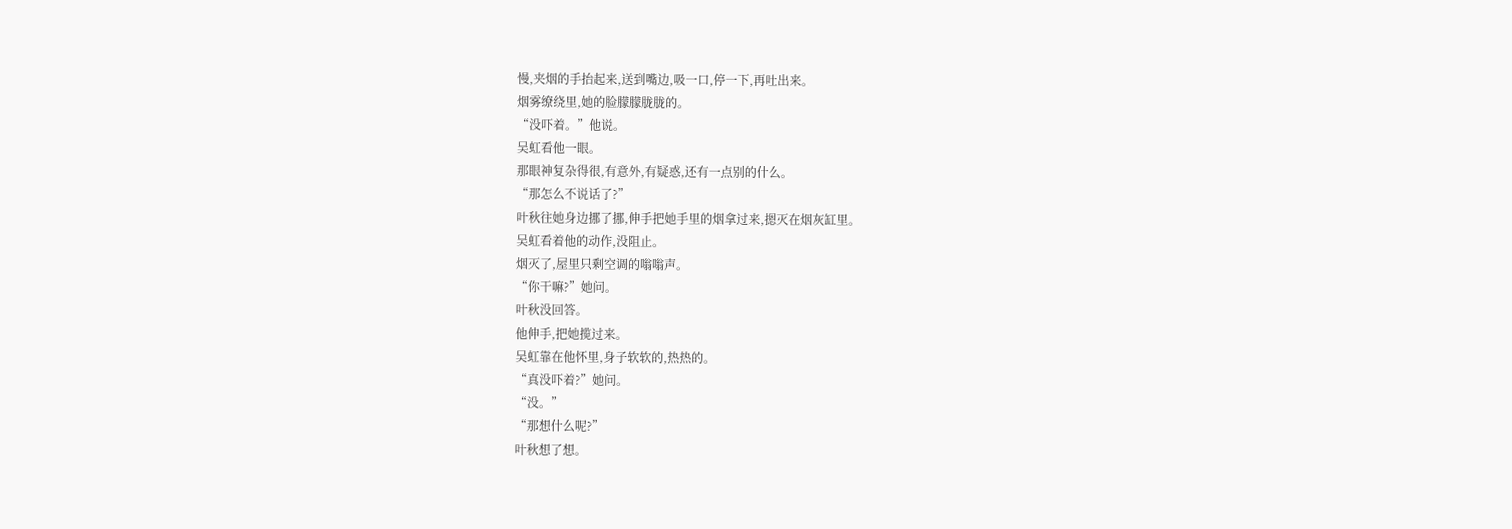慢,夹烟的手抬起来,送到嘴边,吸一口,停一下,再吐出来。
烟雾缭绕里,她的脸朦朦胧胧的。
“没吓着。”他说。
吴虹看他一眼。
那眼神复杂得很,有意外,有疑惑,还有一点别的什么。
“那怎么不说话了?”
叶秋往她身边挪了挪,伸手把她手里的烟拿过来,摁灭在烟灰缸里。
吴虹看着他的动作,没阻止。
烟灭了,屋里只剩空调的嗡嗡声。
“你干嘛?”她问。
叶秋没回答。
他伸手,把她揽过来。
吴虹靠在他怀里,身子软软的,热热的。
“真没吓着?”她问。
“没。”
“那想什么呢?”
叶秋想了想。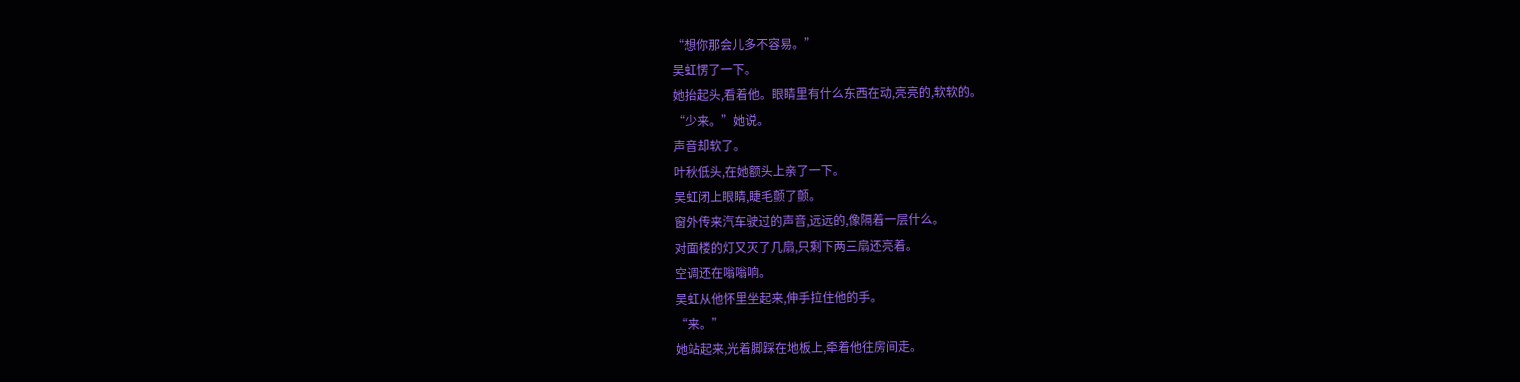“想你那会儿多不容易。”
吴虹愣了一下。
她抬起头,看着他。眼睛里有什么东西在动,亮亮的,软软的。
“少来。”她说。
声音却软了。
叶秋低头,在她额头上亲了一下。
吴虹闭上眼睛,睫毛颤了颤。
窗外传来汽车驶过的声音,远远的,像隔着一层什么。
对面楼的灯又灭了几扇,只剩下两三扇还亮着。
空调还在嗡嗡响。
吴虹从他怀里坐起来,伸手拉住他的手。
“来。”
她站起来,光着脚踩在地板上,牵着他往房间走。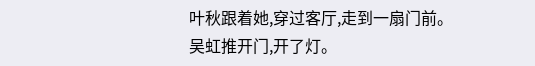叶秋跟着她,穿过客厅,走到一扇门前。
吴虹推开门,开了灯。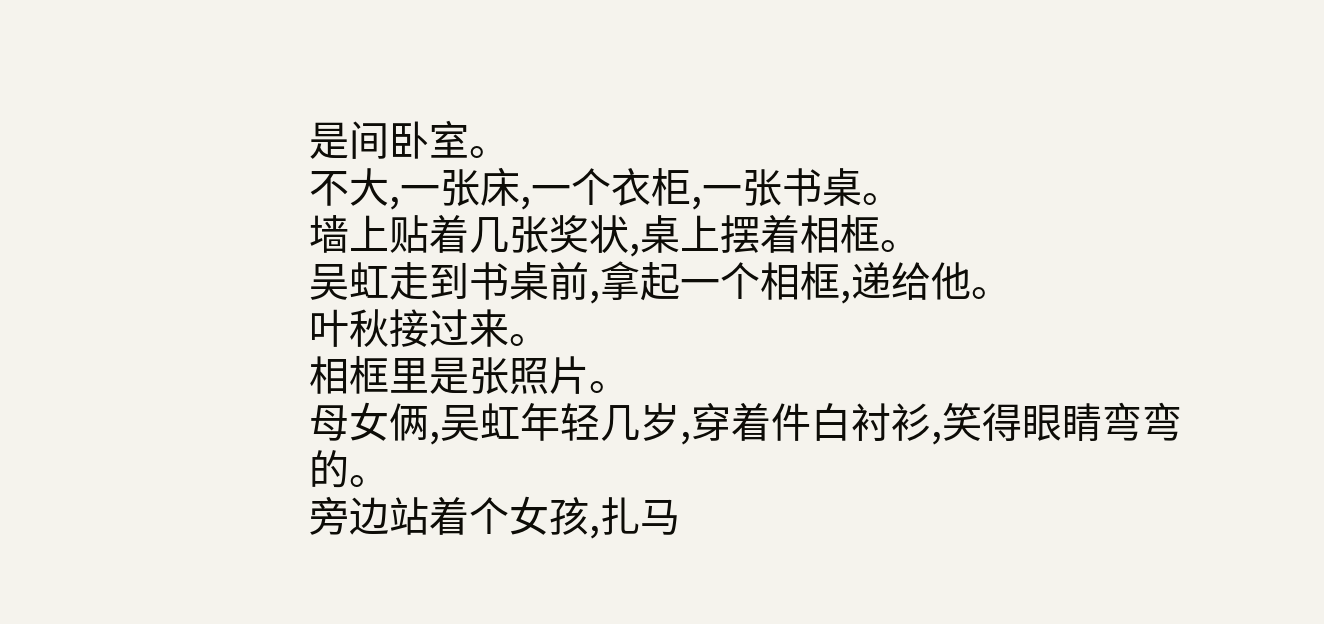是间卧室。
不大,一张床,一个衣柜,一张书桌。
墙上贴着几张奖状,桌上摆着相框。
吴虹走到书桌前,拿起一个相框,递给他。
叶秋接过来。
相框里是张照片。
母女俩,吴虹年轻几岁,穿着件白衬衫,笑得眼睛弯弯的。
旁边站着个女孩,扎马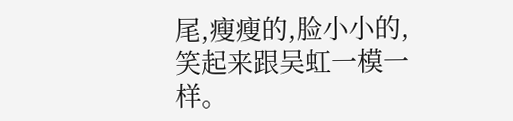尾,瘦瘦的,脸小小的,笑起来跟吴虹一模一样。